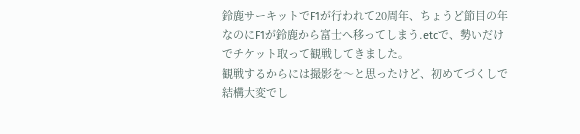鈴鹿サーキットでF1が行われて20周年、ちょうど節目の年なのにF1が鈴鹿から富士へ移ってしまう.etcで、勢いだけでチケット取って観戦してきました。
観戦するからには撮影を〜と思ったけど、初めてづくしで結構大変でし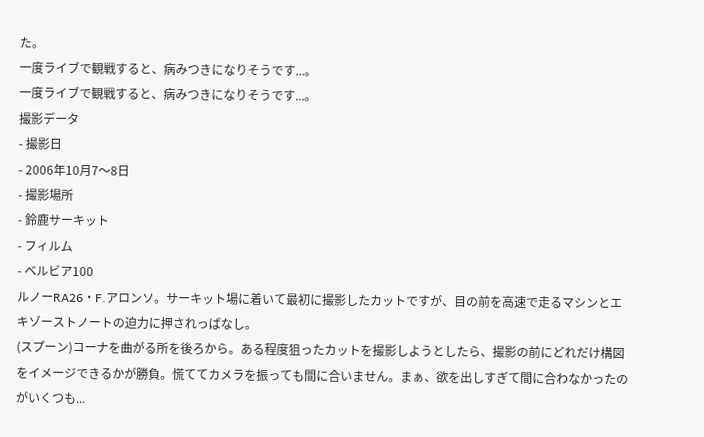た。
一度ライブで観戦すると、病みつきになりそうです...。
一度ライブで観戦すると、病みつきになりそうです...。
撮影データ
- 撮影日
- 2006年10月7〜8日
- 撮影場所
- 鈴鹿サーキット
- フィルム
- ベルビア100
ルノーRA26・F.アロンソ。サーキット場に着いて最初に撮影したカットですが、目の前を高速で走るマシンとエキゾーストノートの迫力に押されっぱなし。
(スプーン)コーナを曲がる所を後ろから。ある程度狙ったカットを撮影しようとしたら、撮影の前にどれだけ構図をイメージできるかが勝負。慌ててカメラを振っても間に合いません。まぁ、欲を出しすぎて間に合わなかったのがいくつも...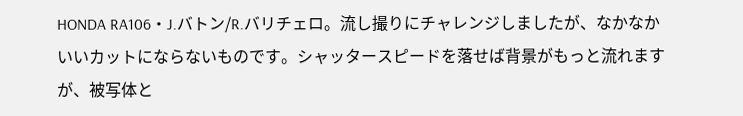HONDA RA106・J.バトン/R.バリチェロ。流し撮りにチャレンジしましたが、なかなかいいカットにならないものです。シャッタースピードを落せば背景がもっと流れますが、被写体と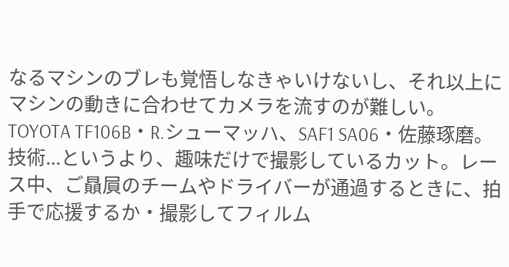なるマシンのブレも覚悟しなきゃいけないし、それ以上にマシンの動きに合わせてカメラを流すのが難しい。
TOYOTA TF106B・R.シューマッハ、SAF1 SA06・佐藤琢磨。技術...というより、趣味だけで撮影しているカット。レース中、ご贔屓のチームやドライバーが通過するときに、拍手で応援するか・撮影してフィルム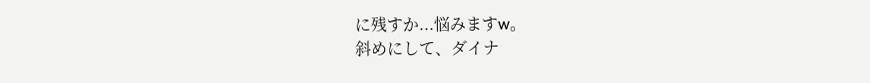に残すか...悩みますw。
斜めにして、ダイナ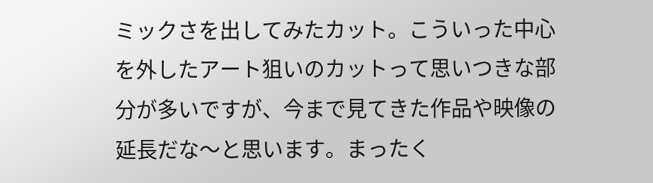ミックさを出してみたカット。こういった中心を外したアート狙いのカットって思いつきな部分が多いですが、今まで見てきた作品や映像の延長だな〜と思います。まったく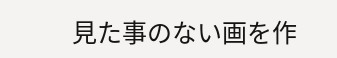見た事のない画を作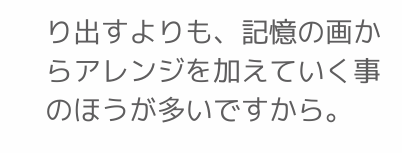り出すよりも、記憶の画からアレンジを加えていく事のほうが多いですから。